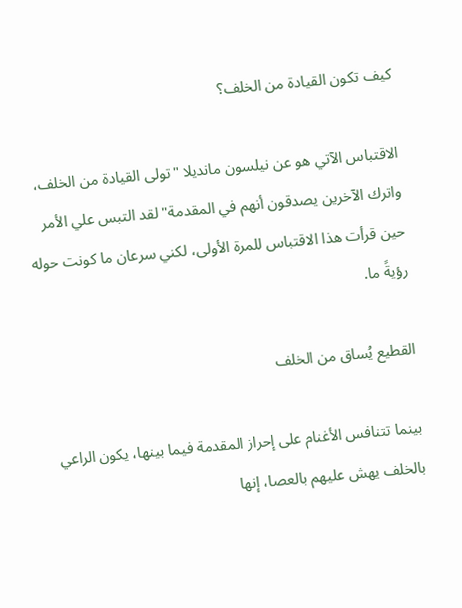كيف تكون القيادة من الخلف؟

الاقتباس الآتي هو عن نيلسون مانديلا "تولى القيادة من الخلف، واترك الآخرين يصدقون أنهم في المقدمة" لقد التبس علي الأمر حين قرأت هذا الاقتباس للمرة الأولى، لكني سرعان ما كونت حوله رؤيةً ما.

القطيع يُساق من الخلف

بينما تتنافس الأغنام على إحراز المقدمة فيما بينها، يكون الراعي بالخلف يهش عليهم بالعصا، إنها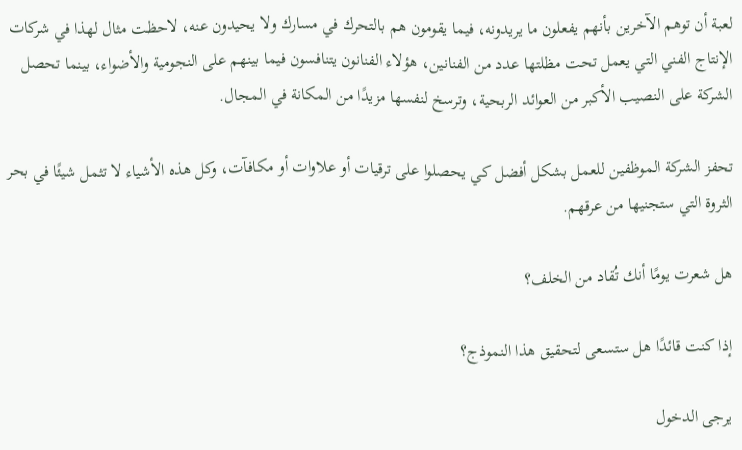لعبة أن توهم الآخرين بأنهم يفعلون ما يريدونه، فيما يقومون هم بالتحرك في مسارك ولا يحيدون عنه، لاحظت مثال لهذا في شركات الإنتاج الفني التي يعمل تحت مظلتها عدد من الفنانين، هؤلاء الفنانون يتنافسون فيما بينهم على النجومية والأضواء، بينما تحصل الشركة على النصيب الأكبر من العوائد الربحية، وترسخ لنفسها مزيدًا من المكانة في المجال.

تحفز الشركة الموظفين للعمل بشكل أفضل كي يحصلوا على ترقيات أو علاوات أو مكافآت، وكل هذه الأشياء لا تثمل شيئًا في بحر الثروة التي ستجنيها من عرقهم.

هل شعرت يومًا أنك تُقاد من الخلف؟

إذا كنت قائدًا هل ستسعى لتحقيق هذا النموذج؟

يرجى الدخول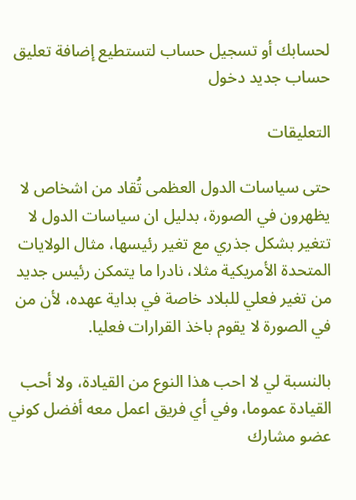لحسابك أو تسجيل حساب لتستطيع إضافة تعليق
حساب جديد دخول

التعليقات

حتى سياسات الدول العظمى تُقاد من اشخاص لا يظهرون في الصورة، بدليل ان سياسات الدول لا تتغير بشكل جذري مع تغير رئيسها، مثال الولايات المتحدة الأمريكية مثلا، نادرا ما يتمكن رئيس جديد من تغير فعلي للبلاد خاصة في بداية عهده، لأن من في الصورة لا يقوم باخذ القرارات فعليا.

بالنسبة لي لا احب هذا النوع من القيادة، ولا أحب القيادة عموما، وفي أي فريق اعمل معه أفضل كوني عضو مشارك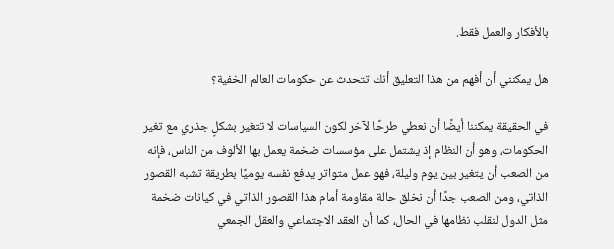بالأفكار والعمل فقط.

هل يمكنني أن أفهم من هذا التعليق أنك تتحدث عن حكومات العالم الخفية؟

في الحقيقة يمكننا أيضًا أن نعطي طرحًا لآخر لكون السياسات لا تتغير بشكلٍ جذري مع تغير الحكومات، وهو أن النظام إذ يشتمل على مؤسسات ضخمة يعمل بها الألوف من الناس، فإنه من الصعب أن يتغير بين يوم وليلة، فهو عمل متواتر يدفع نفسه يوميًا بطريقة تشبه القصور الذاتي، ومن الصعب جدًا أن نخلق حالة مقاومة أمام هذا القصور الذاتي في كيانات ضخمة مثل الدول لنقلب نظامها في الحال، كما أن العقد الاجتماعي والعقل الجمعي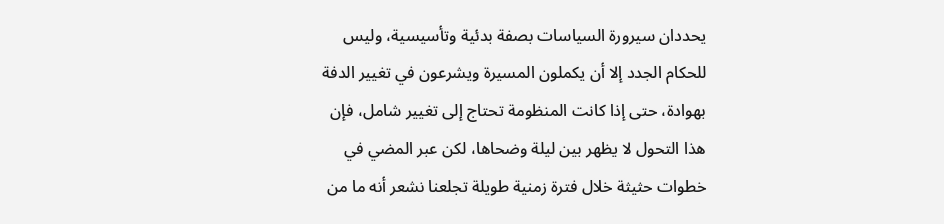يحددان سيرورة السياسات بصفة بدئية وتأسيسية، وليس للحكام الجدد إلا أن يكملون المسيرة ويشرعون في تغيير الدفة بهوادة، حتى إذا كانت المنظومة تحتاج إلى تغيير شامل، فإن هذا التحول لا يظهر بين ليلة وضحاها، لكن عبر المضي في خطوات حثيثة خلال فترة زمنية طويلة تجلعنا نشعر أنه ما من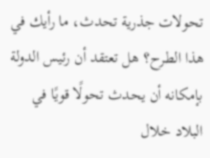تحولات جذرية تحدث، ما رأيك في هذا الطرح؟ هل تعتقد أن رئيس الدولة بإمكانه أن يحدث تحولًا قويًا في البلاد خلال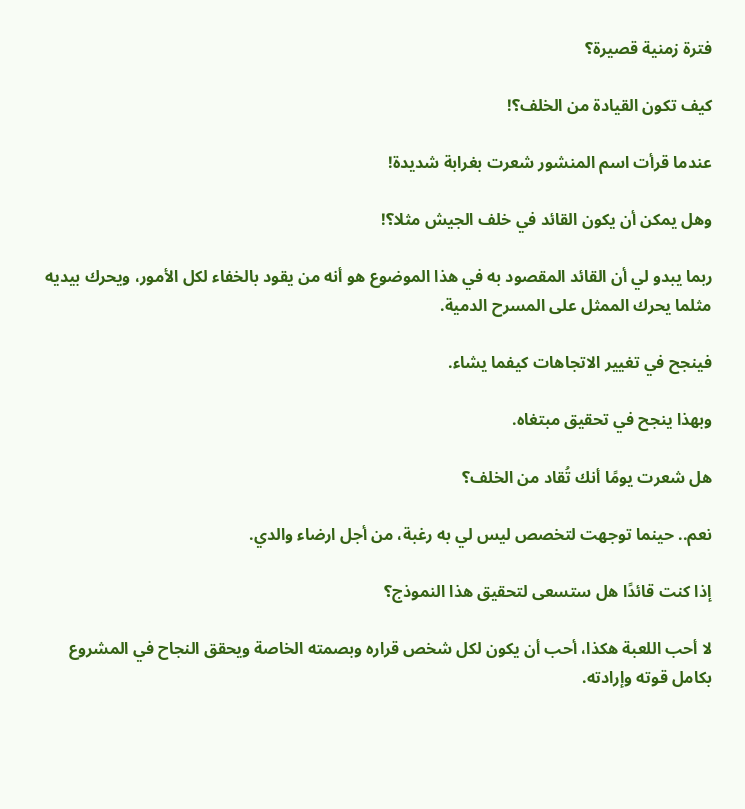فترة زمنية قصيرة؟

كيف تكون القيادة من الخلف؟!

عندما قرأت اسم المنشور شعرت بغرابة شديدة!

وهل يمكن أن يكون القائد في خلف الجيش مثلا؟!

ربما يبدو لي أن القائد المقصود به في هذا الموضوع هو أنه من يقود بالخفاء لكل الأمور، ويحرك بيديه مثلما يحرك الممثل على المسرح الدمية.

فينجح في تغيير الاتجاهات كيفما يشاء.

وبهذا ينجح في تحقيق مبتغاه.

هل شعرت يومًا أنك تُقاد من الخلف؟

نعم.. حينما توجهت لتخصص ليس لي به رغبة، من أجل ارضاء والدي.

إذا كنت قائدًا هل ستسعى لتحقيق هذا النموذج؟

لا أحب اللعبة هكذا، أحب أن يكون لكل شخص قراره وبصمته الخاصة ويحقق النجاح في المشروع بكامل قوته وإرادته.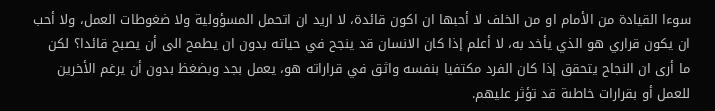سوءا القيادة من الأمام او من الخلف لا أحبها ان اكون قائدة، لا اريد ان اتحمل المسؤولية ولا ضغوطات العمل، ولا أحب ان يكون قراري هو الذي يأخد به، لا أعلم إذا كان الانسان قد ينجح في حياته بدون ان يطمح الى أن يصبح قائدا؟ لكن ما أرى ان النجاح يتحقق إذا كان الفرد مكتفيا بنفسه واثق في قراراته هو، يعمل بجد وبضغظ بدون أن يرغم الأخرين للعمل أو بقرارات خاطىة قد تؤثر عليهم.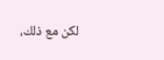لكن مع ذلك،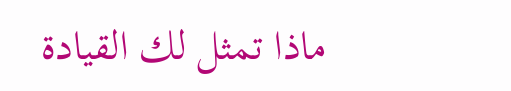ماذا تمثل لك القيادة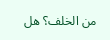من الخلف؟ هل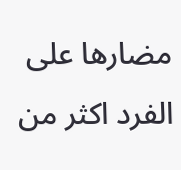مضارها على الفرد اكثر من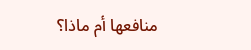منافعها أم ماذا؟